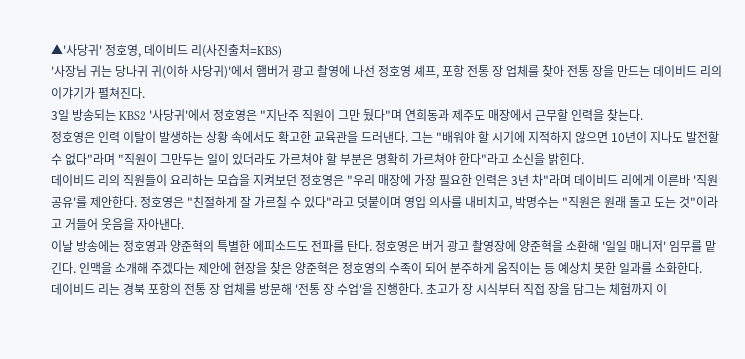▲'사당귀' 정호영, 데이비드 리(사진출처=KBS)
'사장님 귀는 당나귀 귀(이하 사당귀)'에서 햄버거 광고 촬영에 나선 정호영 셰프, 포항 전통 장 업체를 찾아 전통 장을 만드는 데이비드 리의 이갸기가 펼쳐진다.
3일 방송되는 KBS2 '사당귀'에서 정호영은 "지난주 직원이 그만 뒀다"며 연희동과 제주도 매장에서 근무할 인력을 찾는다.
정호영은 인력 이탈이 발생하는 상황 속에서도 확고한 교육관을 드러낸다. 그는 "배워야 할 시기에 지적하지 않으면 10년이 지나도 발전할 수 없다"라며 "직원이 그만두는 일이 있더라도 가르쳐야 할 부분은 명확히 가르쳐야 한다"라고 소신을 밝힌다.
데이비드 리의 직원들이 요리하는 모습을 지켜보던 정호영은 "우리 매장에 가장 필요한 인력은 3년 차"라며 데이비드 리에게 이른바 '직원 공유'를 제안한다. 정호영은 "친절하게 잘 가르칠 수 있다"라고 덧붙이며 영입 의사를 내비치고, 박명수는 "직원은 원래 돌고 도는 것"이라고 거들어 웃음을 자아낸다.
이날 방송에는 정호영과 양준혁의 특별한 에피소드도 전파를 탄다. 정호영은 버거 광고 촬영장에 양준혁을 소환해 '일일 매니저' 임무를 맡긴다. 인맥을 소개해 주겠다는 제안에 현장을 찾은 양준혁은 정호영의 수족이 되어 분주하게 움직이는 등 예상치 못한 일과를 소화한다.
데이비드 리는 경북 포항의 전통 장 업체를 방문해 '전통 장 수업'을 진행한다. 초고가 장 시식부터 직접 장을 담그는 체험까지 이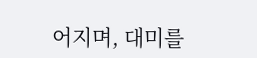어지며, 대미를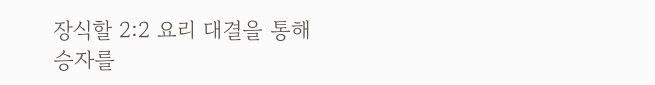장식할 2:2 요리 대결을 통해 승자를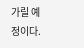가릴 예정이다.